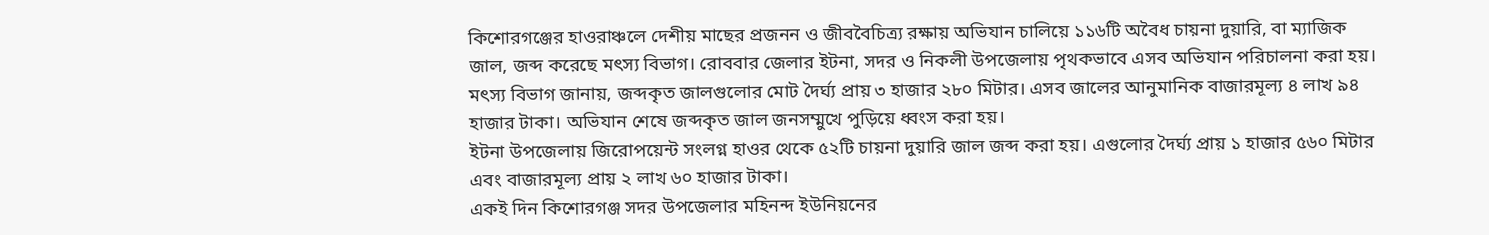কিশোরগঞ্জের হাওরাঞ্চলে দেশীয় মাছের প্রজনন ও জীববৈচিত্র্য রক্ষায় অভিযান চালিয়ে ১১৬টি অবৈধ চায়না দুয়ারি, বা ম্যাজিক জাল, জব্দ করেছে মৎস্য বিভাগ। রোববার জেলার ইটনা, সদর ও নিকলী উপজেলায় পৃথকভাবে এসব অভিযান পরিচালনা করা হয়।
মৎস্য বিভাগ জানায়, জব্দকৃত জালগুলোর মোট দৈর্ঘ্য প্রায় ৩ হাজার ২৮০ মিটার। এসব জালের আনুমানিক বাজারমূল্য ৪ লাখ ৯৪ হাজার টাকা। অভিযান শেষে জব্দকৃত জাল জনসম্মুখে পুড়িয়ে ধ্বংস করা হয়।
ইটনা উপজেলায় জিরোপয়েন্ট সংলগ্ন হাওর থেকে ৫২টি চায়না দুয়ারি জাল জব্দ করা হয়। এগুলোর দৈর্ঘ্য প্রায় ১ হাজার ৫৬০ মিটার এবং বাজারমূল্য প্রায় ২ লাখ ৬০ হাজার টাকা।
একই দিন কিশোরগঞ্জ সদর উপজেলার মহিনন্দ ইউনিয়নের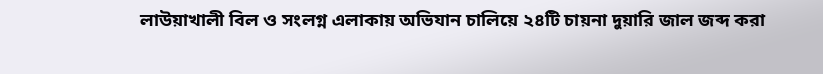লাউয়াখালী বিল ও সংলগ্ন এলাকায় অভিযান চালিয়ে ২৪টি চায়না দুয়ারি জাল জব্দ করা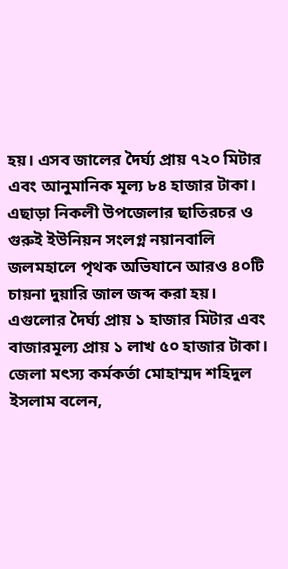হয়। এসব জালের দৈর্ঘ্য প্রায় ৭২০ মিটার এবং আনুমানিক মূল্য ৮৪ হাজার টাকা।
এছাড়া নিকলী উপজেলার ছাতিরচর ও গুরুই ইউনিয়ন সংলগ্ন নয়ানবালি জলমহালে পৃথক অভিযানে আরও ৪০টি চায়না দুয়ারি জাল জব্দ করা হয়। এগুলোর দৈর্ঘ্য প্রায় ১ হাজার মিটার এবং বাজারমূল্য প্রায় ১ লাখ ৫০ হাজার টাকা।
জেলা মৎস্য কর্মকর্তা মোহাম্মদ শহিদুল ইসলাম বলেন,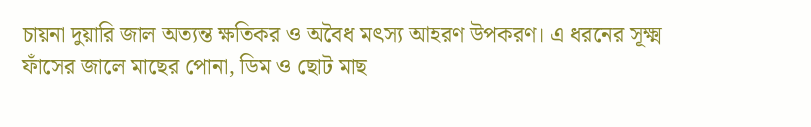চায়না দুয়ারি জাল অত্যন্ত ক্ষতিকর ও অবৈধ মৎস্য আহরণ উপকরণ। এ ধরনের সূক্ষ্ম ফাঁসের জালে মাছের পোনা, ডিম ও ছোট মাছ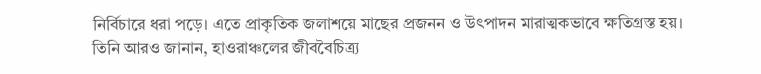নির্বিচারে ধরা পড়ে। এতে প্রাকৃতিক জলাশয়ে মাছের প্রজনন ও উৎপাদন মারাত্মকভাবে ক্ষতিগ্রস্ত হয়।
তিনি আরও জানান, হাওরাঞ্চলের জীববৈচিত্র্য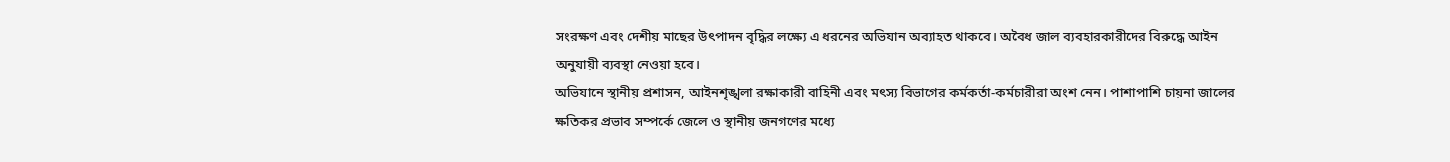সংরক্ষণ এবং দেশীয় মাছের উৎপাদন বৃদ্ধির লক্ষ্যে এ ধরনের অভিযান অব্যাহত থাকবে। অবৈধ জাল ব্যবহারকারীদের বিরুদ্ধে আইন অনুযায়ী ব্যবস্থা নেওয়া হবে।
অভিযানে স্থানীয় প্রশাসন, আইনশৃঙ্খলা রক্ষাকারী বাহিনী এবং মৎস্য বিভাগের কর্মকর্তা-কর্মচারীরা অংশ নেন। পাশাপাশি চায়না জালের ক্ষতিকর প্রভাব সম্পর্কে জেলে ও স্থানীয় জনগণের মধ্যে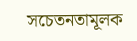সচেতনতামূলক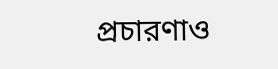প্রচারণাও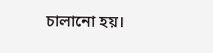চালানো হয়।